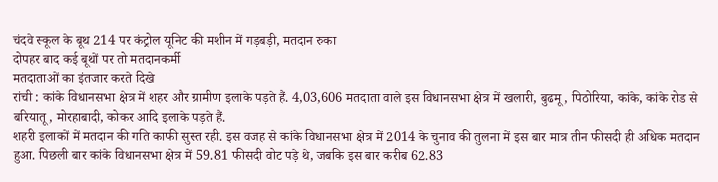चंदवे स्कूल के बूथ 214 पर कंट्रोल यूनिट की मशीन में गड़बड़ी, मतदान रुका
दोपहर बाद कई बूथों पर तो मतदानकर्मी
मतदाताओं का इंतजार करते दिखे
रांची : कांके विधानसभा क्षेत्र में शहर और ग्रामीण इलाके पड़ते हैं. 4,03,606 मतदाता वाले इस विधानसभा क्षेत्र में खलारी, बुढमू, पिठोरिया, कांके, कांके रोड से बरियातू, मोरहाबादी, कोकर आदि इलाके पड़ते हैं.
शहरी इलाकों में मतदान की गति काफी सुस्त रही. इस वजह से कांके विधानसभा क्षेत्र में 2014 के चुनाव की तुलना में इस बार मात्र तीन फीसदी ही अधिक मतदान हुआ. पिछली बार कांके विधानसभा क्षेत्र में 59.81 फीसदी वोट पड़े थे, जबकि इस बार करीब 62.83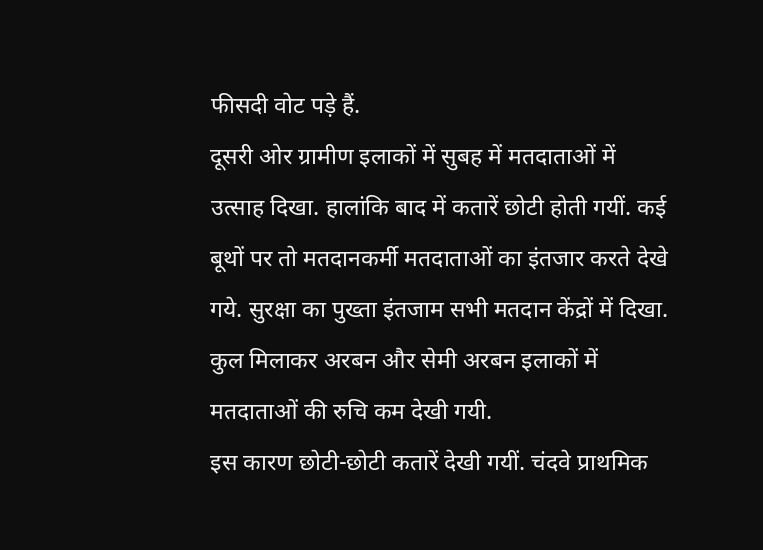फीसदी वोट पड़े हैं.
दूसरी ओर ग्रामीण इलाकों में सुबह में मतदाताओं में उत्साह दिखा. हालांकि बाद में कतारें छोटी होती गयीं. कई बूथों पर तो मतदानकर्मी मतदाताओं का इंतजार करते देखे गये. सुरक्षा का पुख्ता इंतजाम सभी मतदान केंद्रों में दिखा. कुल मिलाकर अरबन और सेमी अरबन इलाकों में मतदाताओं की रुचि कम देखी गयी.
इस कारण छोटी-छोटी कतारें देखी गयीं. चंदवे प्राथमिक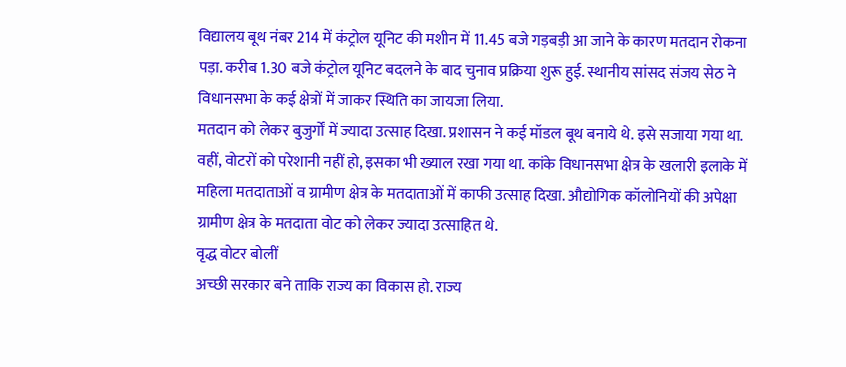विद्यालय बूथ नंबर 214 में कंट्रोल यूनिट की मशीन में 11.45 बजे गड़बड़ी आ जाने के कारण मतदान रोकना पड़ा. करीब 1.30 बजे कंट्रोल यूनिट बदलने के बाद चुनाव प्रक्रिया शुरू हुई. स्थानीय सांसद संजय सेठ ने विधानसभा के कई क्षेत्रों में जाकर स्थिति का जायजा लिया.
मतदान को लेकर बुजुर्गों में ज्यादा उत्साह दिखा. प्रशासन ने कई मॉडल बूथ बनाये थे. इसे सजाया गया था. वहीं, वोटरों को परेशानी नहीं हो, इसका भी ख्याल रखा गया था. कांके विधानसभा क्षेत्र के खलारी इलाके में महिला मतदाताओं व ग्रामीण क्षेत्र के मतदाताओं में काफी उत्साह दिखा. औद्योगिक कॉलोनियों की अपेक्षा ग्रामीण क्षेत्र के मतदाता वोट को लेकर ज्यादा उत्साहित थे.
वृद्ध वोटर बोलीं
अच्छी सरकार बने ताकि राज्य का विकास हो. राज्य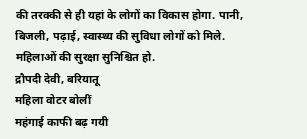की तरक्की से ही यहां के लोगों का विकास होगा. पानी, बिजली, पढ़ाई, स्वास्थ्य की सुविधा लोगों को मिले. महिलाओं की सुरक्षा सुनिश्चित हो.
द्रौपदी देवी, बरियातू
महिला वोटर बोलीं
महंगाई काफी बढ़ गयी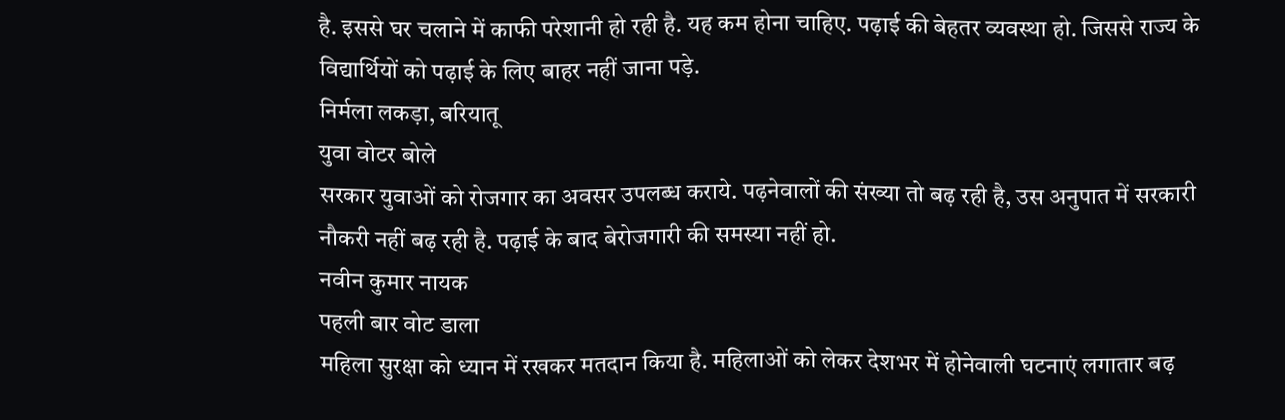है. इससे घर चलाने में काफी परेशानी हो रही है. यह कम होना चाहिए. पढ़ाई की बेहतर व्यवस्था हो. जिससे राज्य के विद्यार्थियों को पढ़ाई के लिए बाहर नहीं जाना पड़े.
निर्मला लकड़ा, बरियातू
युवा वोटर बोले
सरकार युवाओं को रोजगार का अवसर उपलब्ध कराये. पढ़नेवालों की संख्या तो बढ़ रही है, उस अनुपात में सरकारी नौकरी नहीं बढ़ रही है. पढ़ाई के बाद बेरोजगारी की समस्या नहीं हो.
नवीन कुमार नायक
पहली बार वोट डाला
महिला सुरक्षा को ध्यान में रखकर मतदान किया है. महिलाओं को लेकर देशभर में होनेवाली घटनाएं लगातार बढ़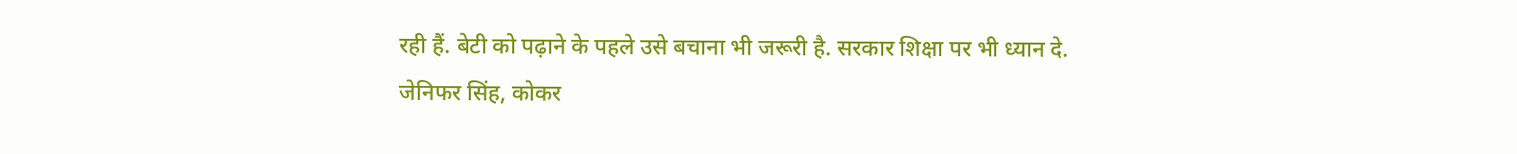रही हैं. बेटी को पढ़ाने के पहले उसे बचाना भी जरूरी है. सरकार शिक्षा पर भी ध्यान दे.
जेनिफर सिंह, कोकर